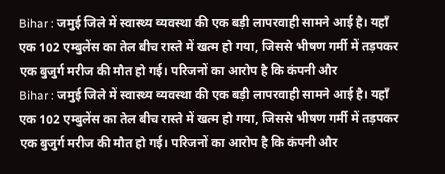Bihar : जमुई जिले में स्वास्थ्य व्यवस्था की एक बड़ी लापरवाही सामने आई है। यहाँ एक 102 एम्बुलेंस का तेल बीच रास्ते में खत्म हो गया, जिससे भीषण गर्मी में तड़पकर एक बुजुर्ग मरीज की मौत हो गई। परिजनों का आरोप है कि कंपनी और
Bihar : जमुई जिले में स्वास्थ्य व्यवस्था की एक बड़ी लापरवाही सामने आई है। यहाँ एक 102 एम्बुलेंस का तेल बीच रास्ते में खत्म हो गया, जिससे भीषण गर्मी में तड़पकर एक बुजुर्ग मरीज की मौत हो गई। परिजनों का आरोप है कि कंपनी और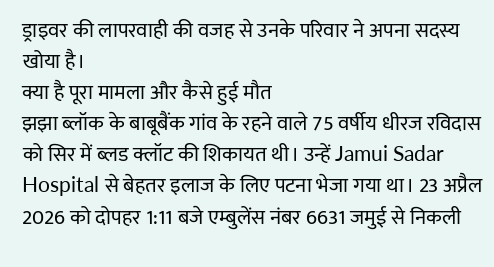ड्राइवर की लापरवाही की वजह से उनके परिवार ने अपना सदस्य खोया है।
क्या है पूरा मामला और कैसे हुई मौत
झझा ब्लॉक के बाबूबैंक गांव के रहने वाले 75 वर्षीय धीरज रविदास को सिर में ब्लड क्लॉट की शिकायत थी। उन्हें Jamui Sadar Hospital से बेहतर इलाज के लिए पटना भेजा गया था। 23 अप्रैल 2026 को दोपहर 1:11 बजे एम्बुलेंस नंबर 6631 जमुई से निकली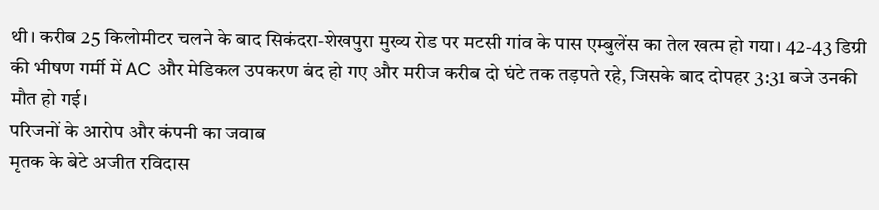थी। करीब 25 किलोमीटर चलने के बाद सिकंदरा-शेखपुरा मुख्य रोड पर मटसी गांव के पास एम्बुलेंस का तेल खत्म हो गया। 42-43 डिग्री की भीषण गर्मी में AC और मेडिकल उपकरण बंद हो गए और मरीज करीब दो घंटे तक तड़पते रहे, जिसके बाद दोपहर 3:31 बजे उनकी मौत हो गई।
परिजनों के आरोप और कंपनी का जवाब
मृतक के बेटे अजीत रविदास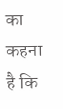का कहना है कि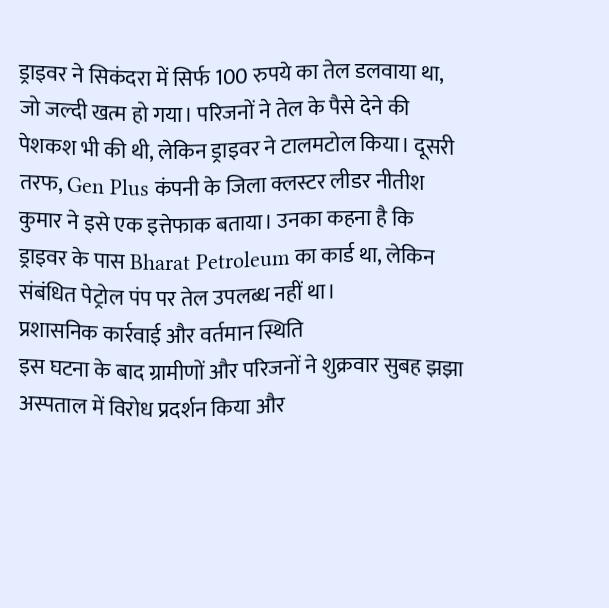ड्राइवर ने सिकंदरा में सिर्फ 100 रुपये का तेल डलवाया था, जो जल्दी खत्म हो गया। परिजनों ने तेल के पैसे देने की पेशकश भी की थी, लेकिन ड्राइवर ने टालमटोल किया। दूसरी तरफ, Gen Plus कंपनी के जिला क्लस्टर लीडर नीतीश कुमार ने इसे एक इत्तेफाक बताया। उनका कहना है कि ड्राइवर के पास Bharat Petroleum का कार्ड था, लेकिन संबंधित पेट्रोल पंप पर तेल उपलब्ध नहीं था।
प्रशासनिक कार्रवाई और वर्तमान स्थिति
इस घटना के बाद ग्रामीणों और परिजनों ने शुक्रवार सुबह झझा अस्पताल में विरोध प्रदर्शन किया और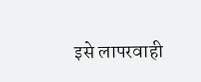इसे लापरवाही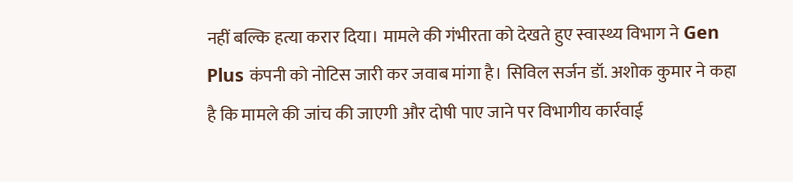नहीं बल्कि हत्या करार दिया। मामले की गंभीरता को देखते हुए स्वास्थ्य विभाग ने Gen Plus कंपनी को नोटिस जारी कर जवाब मांगा है। सिविल सर्जन डॉ. अशोक कुमार ने कहा है कि मामले की जांच की जाएगी और दोषी पाए जाने पर विभागीय कार्रवाई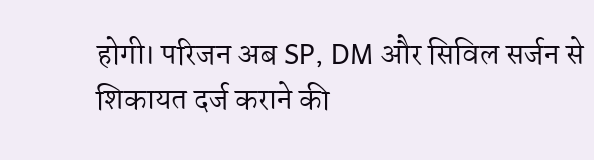होगी। परिजन अब SP, DM और सिविल सर्जन से शिकायत दर्ज कराने की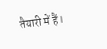तैयारी में हैं।